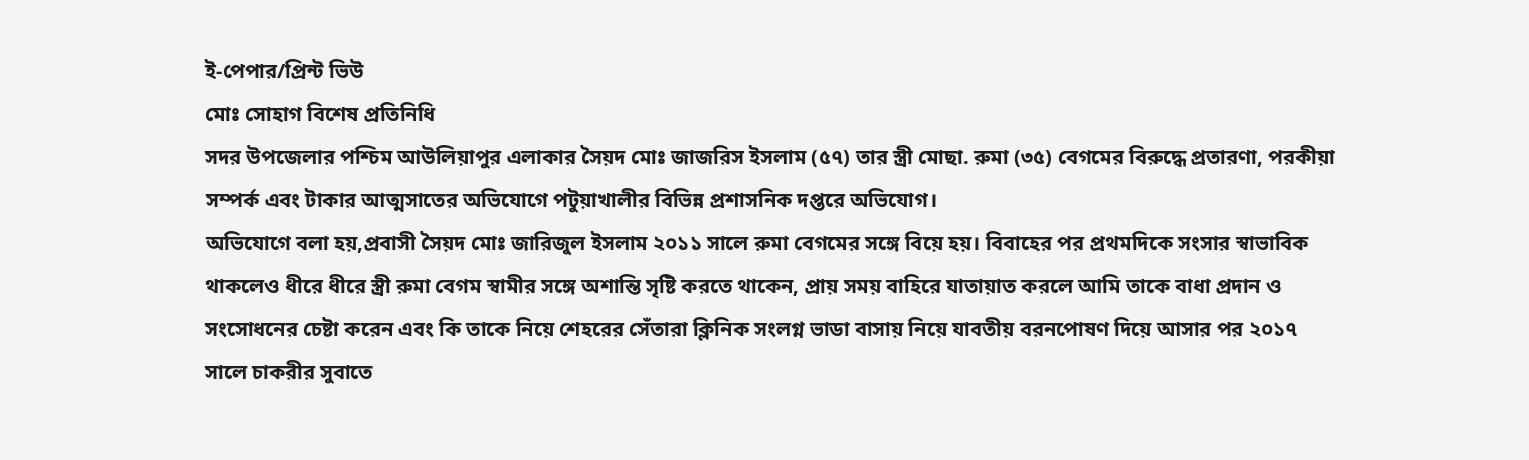ই-পেপার/প্রিন্ট ভিউ
মোঃ সোহাগ বিশেষ প্রতিনিধি
সদর উপজেলার পশ্চিম আউলিয়াপুর এলাকার সৈয়দ মোঃ জাজরিস ইসলাম (৫৭) তার স্ত্রী মোছা. রুমা (৩৫) বেগমের বিরুদ্ধে প্রতারণা, পরকীয়া সম্পর্ক এবং টাকার আত্মসাতের অভিযোগে পটুয়াখালীর বিভিন্ন প্রশাসনিক দপ্তরে অভিযোগ।
অভিযোগে বলা হয়,প্রবাসী সৈয়দ মোঃ জারিজুল ইসলাম ২০১১ সালে রুমা বেগমের সঙ্গে বিয়ে হয়। বিবাহের পর প্রথমদিকে সংসার স্বাভাবিক থাকলেও ধীরে ধীরে স্ত্রী রুমা বেগম স্বামীর সঙ্গে অশান্তি সৃষ্টি করতে থাকেন, প্রায় সময় বাহিরে যাতায়াত করলে আমি তাকে বাধা প্রদান ও সংসোধনের চেষ্টা করেন এবং কি তাকে নিয়ে শেহরের সেঁতারা ক্লিনিক সংলগ্ন ভাডা বাসায় নিয়ে যাবতীয় বরনপোষণ দিয়ে আসার পর ২০১৭ সালে চাকরীর সুবাতে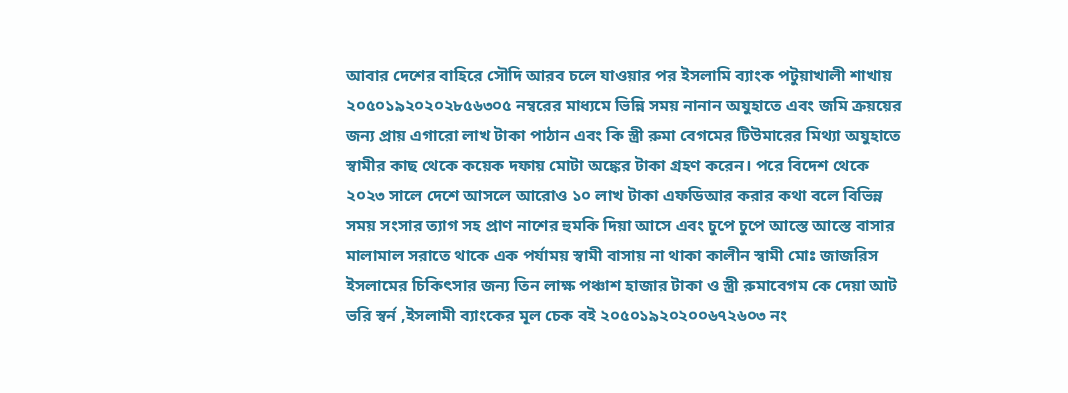আবার দেশের বাহিরে সৌদি আরব চলে যাওয়ার পর ইসলামি ব্যাংক পটুয়াখালী শাখায় ২০৫০১৯২০২০২৮৫৬৩০৫ নম্বরের মাধ্যমে ভিন্নি সময় নানান অযুহাতে এবং জমি ক্রয়য়ের জন্য প্রায় এগারো লাখ টাকা পাঠান এবং কি স্ত্রী রুমা বেগমের টিউমারের মিথ্যা অযুহাতে স্বামীর কাছ থেকে কয়েক দফায় মোটা অঙ্কের টাকা গ্রহণ করেন। পরে বিদেশ থেকে ২০২৩ সালে দেশে আসলে আরোও ১০ লাখ টাকা এফডিআর করার কথা বলে বিভিন্ন সময় সংসার ত্যাগ সহ প্রাণ নাশের হুমকি দিয়া আসে এবং চুপে চুপে আস্তে আস্তে বাসার মালামাল সরাতে থাকে এক পর্যাময় স্বামী বাসায় না থাকা কালীন স্বামী মোঃ জাজরিস ইসলামের চিকিৎসার জন্য তিন লাক্ষ পঞ্চাশ হাজার টাকা ও স্ত্রী রুমাবেগম কে দেয়া আট ভরি স্বর্ন ,ইসলামী ব্যাংকের মূল চেক বই ২০৫০১৯২০২০০৬৭২৬০৩ নং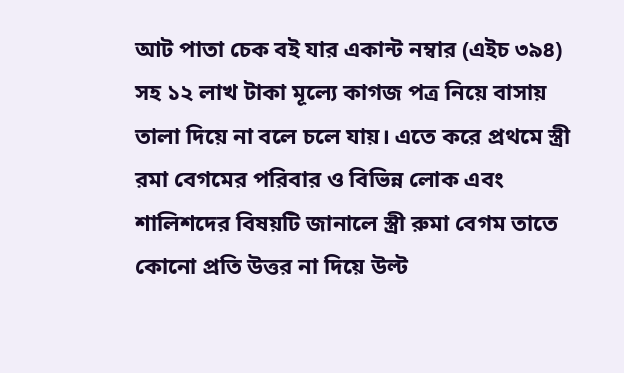আট পাতা চেক বই যার একান্ট নম্বার (এইচ ৩৯৪) সহ ১২ লাখ টাকা মূল্যে কাগজ পত্র নিয়ে বাসায় তালা দিয়ে না বলে চলে যায়। এতে করে প্রথমে স্ত্রী রমা বেগমের পরিবার ও বিভিন্ন লোক এবং শালিশদের বিষয়টি জানালে স্ত্রী রুমা বেগম তাতে কোনো প্রতি উত্তর না দিয়ে উল্ট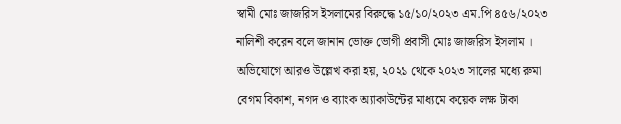স্বামী মোঃ জাজরিস ইসলামের বিরুদ্ধে ১৫/১০/২০২৩ এম.পি ৪৫৬/২০২৩ নালিশী করেন বলে জানান ভোক্ত ভোগী প্রবাসী মোঃ জাজরিস ইসলাম ।
অভিযোগে আরও উল্লেখ করা হয়, ২০২১ থেকে ২০২৩ সালের মধ্যে রুমা বেগম বিকাশ, নগদ ও ব্যাংক অ্যাকাউন্টের মাধ্যমে কয়েক লক্ষ টাকা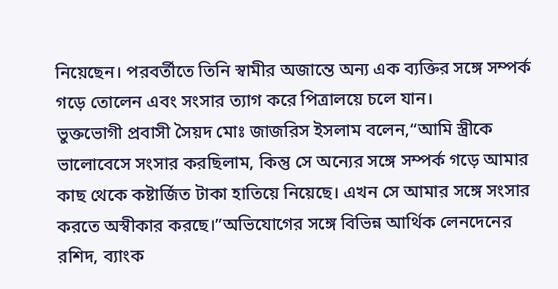নিয়েছেন। পরবর্তীতে তিনি স্বামীর অজান্তে অন্য এক ব্যক্তির সঙ্গে সম্পর্ক গড়ে তোলেন এবং সংসার ত্যাগ করে পিত্রালয়ে চলে যান।
ভুক্তভোগী প্রবাসী সৈয়দ মোঃ জাজরিস ইসলাম বলেন,“আমি স্ত্রীকে ভালোবেসে সংসার করছিলাম, কিন্তু সে অন্যের সঙ্গে সম্পর্ক গড়ে আমার কাছ থেকে কষ্টার্জিত টাকা হাতিয়ে নিয়েছে। এখন সে আমার সঙ্গে সংসার করতে অস্বীকার করছে।”অভিযোগের সঙ্গে বিভিন্ন আর্থিক লেনদেনের রশিদ, ব্যাংক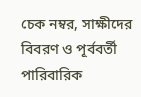চেক নম্বর, সাক্ষীদের বিবরণ ও পূর্ববর্তী পারিবারিক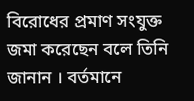বিরোধের প্রমাণ সংযুক্ত জমা করেছেন বলে তিনি জানান । বর্তমানে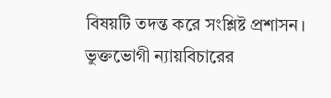বিষয়টি তদন্ত করে সংশ্লিষ্ট প্রশাসন। ভুক্তভোগী ন্যায়বিচারের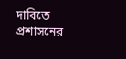দাবিতে প্রশাসনের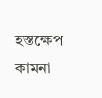হস্তক্ষেপ কামনা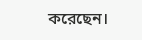করেছেন।